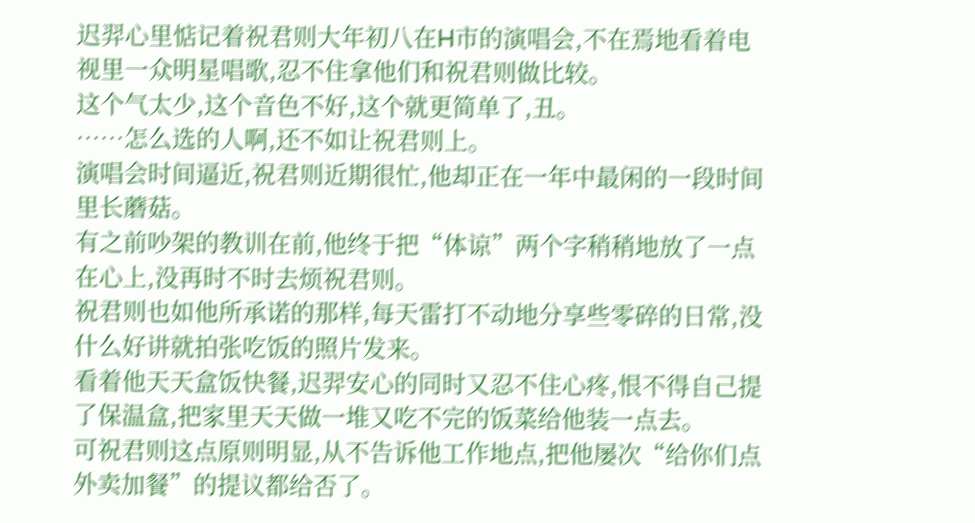迟羿心里惦记着祝君则大年初八在H市的演唱会,不在焉地看着电视里一众明星唱歌,忍不住拿他们和祝君则做比较。
这个气太少,这个音色不好,这个就更简单了,丑。
……怎么选的人啊,还不如让祝君则上。
演唱会时间逼近,祝君则近期很忙,他却正在一年中最闲的一段时间里长蘑菇。
有之前吵架的教训在前,他终于把“体谅”两个字稍稍地放了一点在心上,没再时不时去烦祝君则。
祝君则也如他所承诺的那样,每天雷打不动地分享些零碎的日常,没什么好讲就拍张吃饭的照片发来。
看着他天天盒饭快餐,迟羿安心的同时又忍不住心疼,恨不得自己提了保温盒,把家里天天做一堆又吃不完的饭菜给他装一点去。
可祝君则这点原则明显,从不告诉他工作地点,把他屡次“给你们点外卖加餐”的提议都给否了。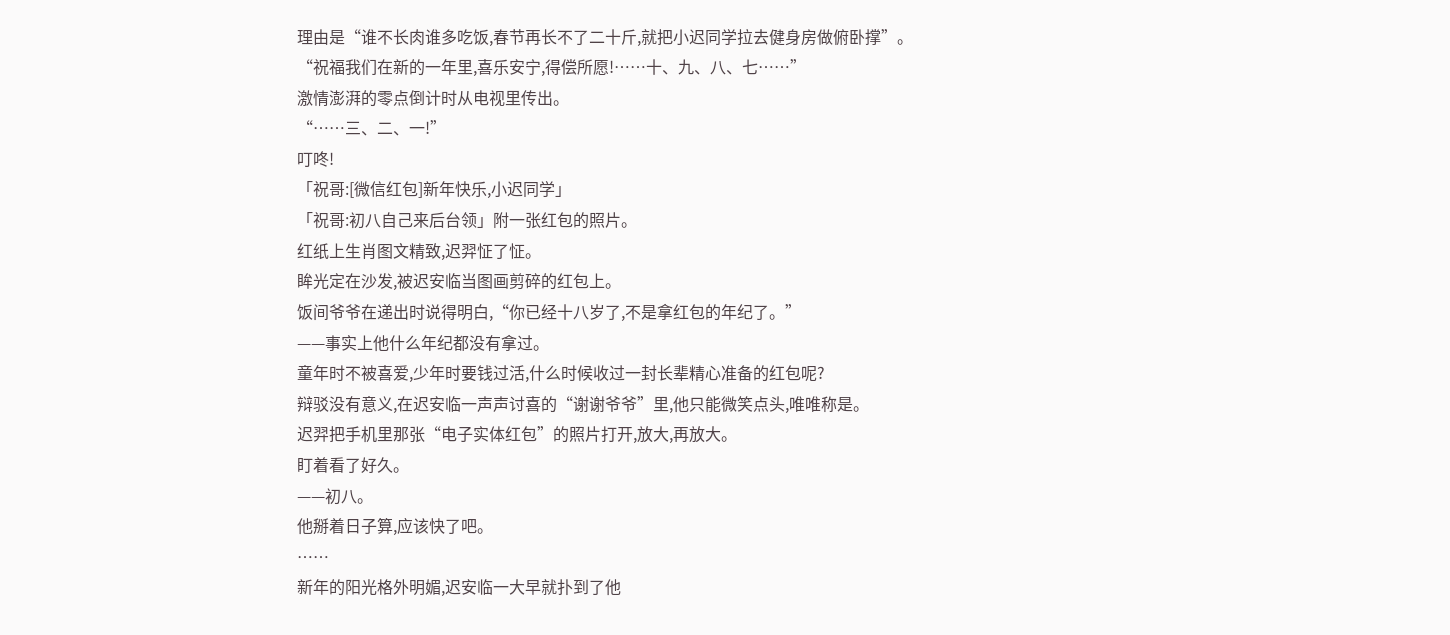理由是“谁不长肉谁多吃饭,春节再长不了二十斤,就把小迟同学拉去健身房做俯卧撑”。
“祝福我们在新的一年里,喜乐安宁,得偿所愿!……十、九、八、七……”
激情澎湃的零点倒计时从电视里传出。
“……三、二、一!”
叮咚!
「祝哥:[微信红包]新年快乐,小迟同学」
「祝哥:初八自己来后台领」附一张红包的照片。
红纸上生肖图文精致,迟羿怔了怔。
眸光定在沙发,被迟安临当图画剪碎的红包上。
饭间爷爷在递出时说得明白,“你已经十八岁了,不是拿红包的年纪了。”
——事实上他什么年纪都没有拿过。
童年时不被喜爱,少年时要钱过活,什么时候收过一封长辈精心准备的红包呢?
辩驳没有意义,在迟安临一声声讨喜的“谢谢爷爷”里,他只能微笑点头,唯唯称是。
迟羿把手机里那张“电子实体红包”的照片打开,放大,再放大。
盯着看了好久。
——初八。
他掰着日子算,应该快了吧。
……
新年的阳光格外明媚,迟安临一大早就扑到了他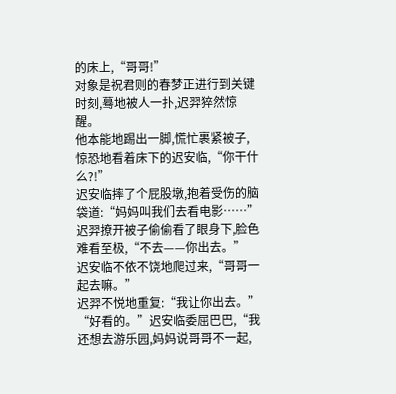的床上,“哥哥!”
对象是祝君则的春梦正进行到关键时刻,蓦地被人一扑,迟羿猝然惊醒。
他本能地踢出一脚,慌忙裹紧被子,惊恐地看着床下的迟安临,“你干什么?!”
迟安临摔了个屁股墩,抱着受伤的脑袋道:“妈妈叫我们去看电影……”
迟羿撩开被子偷偷看了眼身下,脸色难看至极,“不去——你出去。”
迟安临不依不饶地爬过来,“哥哥一起去嘛。”
迟羿不悦地重复:“我让你出去。”
“好看的。”迟安临委屈巴巴,“我还想去游乐园,妈妈说哥哥不一起,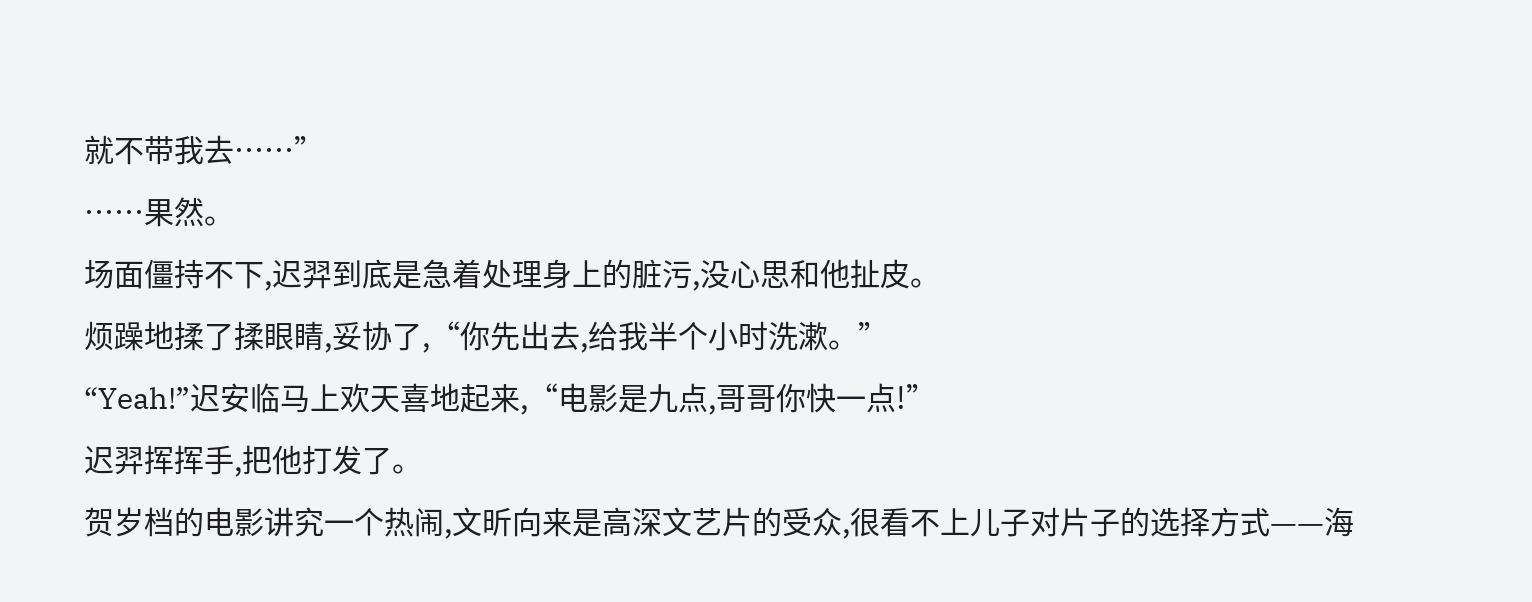就不带我去……”
……果然。
场面僵持不下,迟羿到底是急着处理身上的脏污,没心思和他扯皮。
烦躁地揉了揉眼睛,妥协了,“你先出去,给我半个小时洗漱。”
“Yeah!”迟安临马上欢天喜地起来,“电影是九点,哥哥你快一点!”
迟羿挥挥手,把他打发了。
贺岁档的电影讲究一个热闹,文昕向来是高深文艺片的受众,很看不上儿子对片子的选择方式——海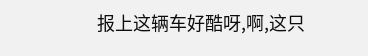报上这辆车好酷呀,啊,这只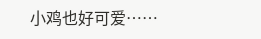小鸡也好可爱……